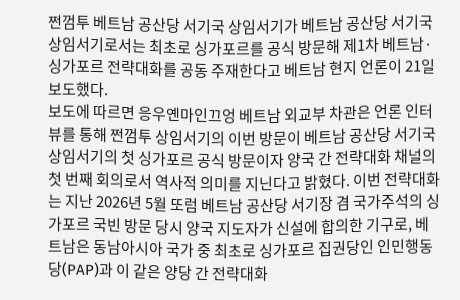쩐껌투 베트남 공산당 서기국 상임서기가 베트남 공산당 서기국 상임서기로서는 최초로 싱가포르를 공식 방문해 제1차 베트남·싱가포르 전략대화를 공동 주재한다고 베트남 현지 언론이 21일 보도했다.
보도에 따르면 응우옌마인끄엉 베트남 외교부 차관은 언론 인터뷰를 통해 쩐껌투 상임서기의 이번 방문이 베트남 공산당 서기국 상임서기의 첫 싱가포르 공식 방문이자 양국 간 전략대화 채널의 첫 번째 회의로서 역사적 의미를 지닌다고 밝혔다. 이번 전략대화는 지난 2026년 5월 또럼 베트남 공산당 서기장 겸 국가주석의 싱가포르 국빈 방문 당시 양국 지도자가 신설에 합의한 기구로, 베트남은 동남아시아 국가 중 최초로 싱가포르 집권당인 인민행동당(PAP)과 이 같은 양당 간 전략대화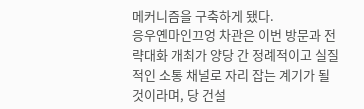메커니즘을 구축하게 됐다.
응우옌마인끄엉 차관은 이번 방문과 전략대화 개최가 양당 간 정례적이고 실질적인 소통 채널로 자리 잡는 계기가 될 것이라며, 당 건설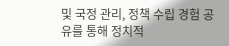및 국정 관리, 정책 수립 경험 공유를 통해 정치적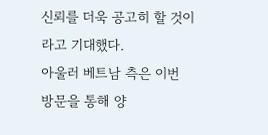신뢰를 더욱 공고히 할 것이라고 기대했다.
아울러 베트남 측은 이번 방문을 통해 양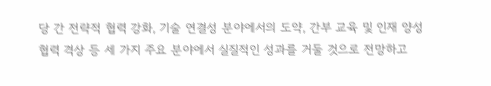당 간 전략적 협력 강화, 기술 연결성 분야에서의 도약, 간부 교육 및 인재 양성 협력 격상 등 세 가지 주요 분야에서 실질적인 성과를 거둘 것으로 전망하고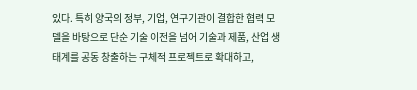있다. 특히 양국의 정부, 기업, 연구기관이 결합한 협력 모델을 바탕으로 단순 기술 이전을 넘어 기술과 제품, 산업 생태계를 공동 창출하는 구체적 프로젝트로 확대하고,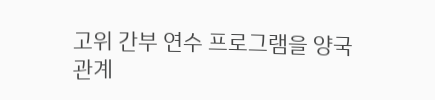고위 간부 연수 프로그램을 양국 관계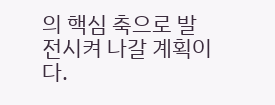의 핵심 축으로 발전시켜 나갈 계획이다.